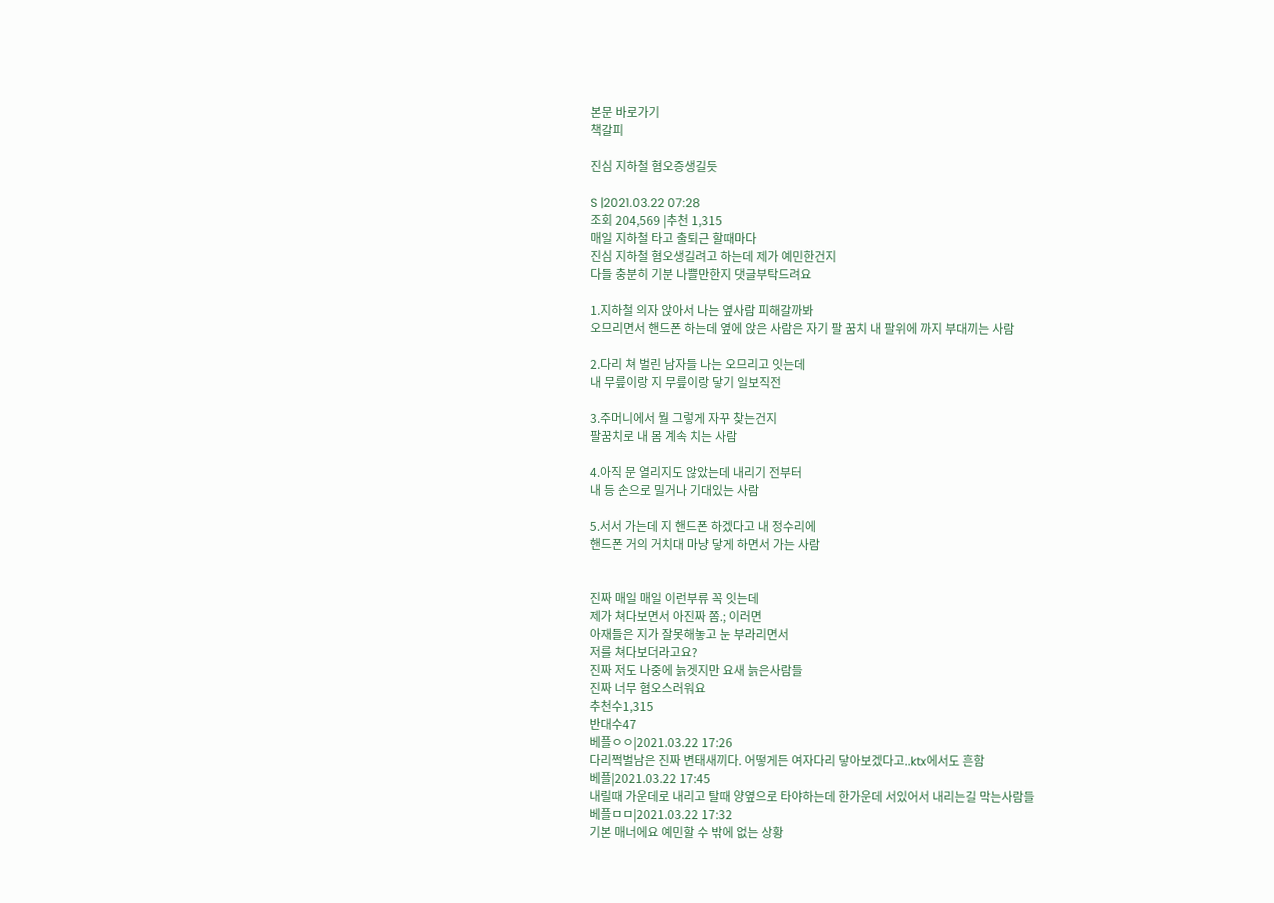본문 바로가기
책갈피

진심 지하철 혐오증생길듯

S |2021.03.22 07:28
조회 204,569 |추천 1,315
매일 지하철 타고 출퇴근 할때마다
진심 지하철 혐오생길려고 하는데 제가 예민한건지
다들 충분히 기분 나쁠만한지 댓글부탁드려요

1.지하철 의자 앉아서 나는 옆사람 피해갈까봐
오므리면서 핸드폰 하는데 옆에 앉은 사람은 자기 팔 꿈치 내 팔위에 까지 부대끼는 사람

2.다리 쳐 벌린 남자들 나는 오므리고 잇는데
내 무릎이랑 지 무릎이랑 닿기 일보직전

3.주머니에서 뭘 그렇게 자꾸 찾는건지
팔꿈치로 내 몸 계속 치는 사람

4.아직 문 열리지도 않았는데 내리기 전부터
내 등 손으로 밀거나 기대있는 사람

5.서서 가는데 지 핸드폰 하겠다고 내 정수리에
핸드폰 거의 거치대 마냥 닿게 하면서 가는 사람


진짜 매일 매일 이런부류 꼭 잇는데
제가 쳐다보면서 아진짜 쫌.; 이러면
아재들은 지가 잘못해놓고 눈 부라리면서
저를 쳐다보더라고요?
진짜 저도 나중에 늙겟지만 요새 늙은사람들
진짜 너무 혐오스러워요
추천수1,315
반대수47
베플ㅇㅇ|2021.03.22 17:26
다리쩍벌남은 진짜 변태새끼다. 어떻게든 여자다리 닿아보겠다고..ktx에서도 흔함
베플|2021.03.22 17:45
내릴때 가운데로 내리고 탈때 양옆으로 타야하는데 한가운데 서있어서 내리는길 막는사람들
베플ㅁㅁ|2021.03.22 17:32
기본 매너에요 예민할 수 밖에 없는 상황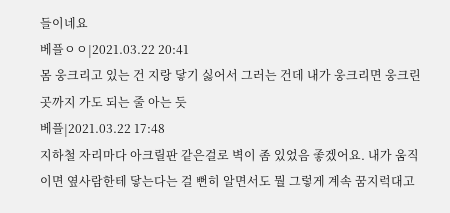들이네요
베플ㅇㅇ|2021.03.22 20:41
몸 웅크리고 있는 건 지랑 닿기 싫어서 그러는 건데 내가 웅크리면 웅크린 곳까지 가도 되는 줄 아는 듯
베플|2021.03.22 17:48
지하철 자리마다 아크릴판 같은걸로 벽이 좀 있었음 좋겠어요. 내가 움직이면 옆사람한테 닿는다는 걸 뻔히 알면서도 뭘 그렇게 계속 꿈지럭대고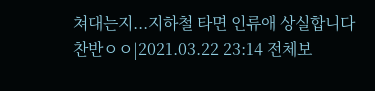쳐대는지...지하철 타면 인류애 상실합니다
찬반ㅇㅇ|2021.03.22 23:14 전체보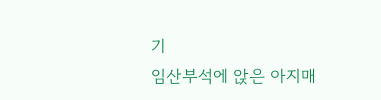기
임산부석에 앉은 아지매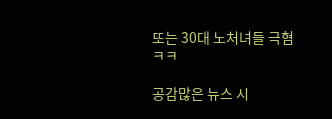또는 30대 노처녀들 극혐 ㅋㅋ

공감많은 뉴스 시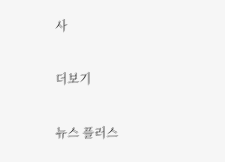사

더보기

뉴스 플러스